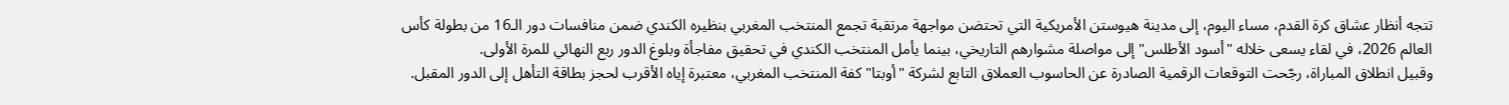تتجه أنظار عشاق كرة القدم، مساء اليوم، إلى مدينة هيوستن الأمريكية التي تحتضن مواجهة مرتقبة تجمع المنتخب المغربي بنظيره الكندي ضمن منافسات دور الـ16 من بطولة كأس العالم 2026، في لقاء يسعى خلاله "أسود الأطلس" إلى مواصلة مشوارهم التاريخي، بينما يأمل المنتخب الكندي في تحقيق مفاجأة وبلوغ الدور ربع النهائي للمرة الأولى.
وقبيل انطلاق المباراة، رجّحت التوقعات الرقمية الصادرة عن الحاسوب العملاق التابع لشركة "أوبتا" كفة المنتخب المغربي، معتبرة إياه الأقرب لحجز بطاقة التأهل إلى الدور المقبل.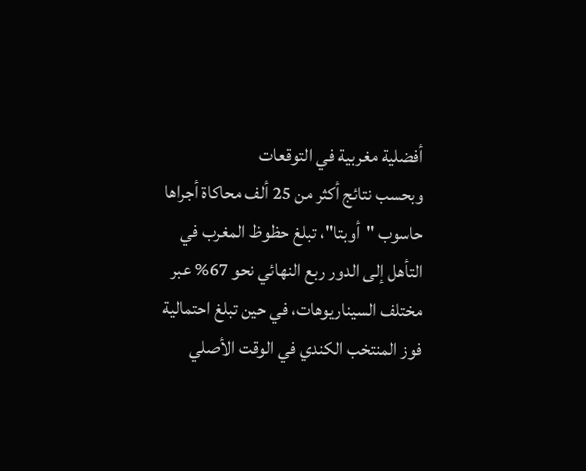أفضلية مغربية في التوقعات
وبحسب نتائج أكثر من 25 ألف محاكاة أجراها حاسوب "أوبتا"، تبلغ حظوظ المغرب في التأهل إلى الدور ربع النهائي نحو 67% عبر مختلف السيناريوهات، في حين تبلغ احتمالية فوز المنتخب الكندي في الوقت الأصلي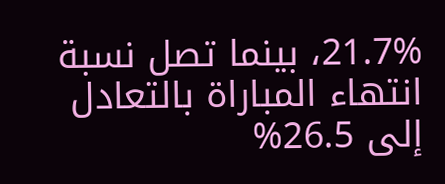21.7%، بينما تصل نسبة انتهاء المباراة بالتعادل إلى 26.5%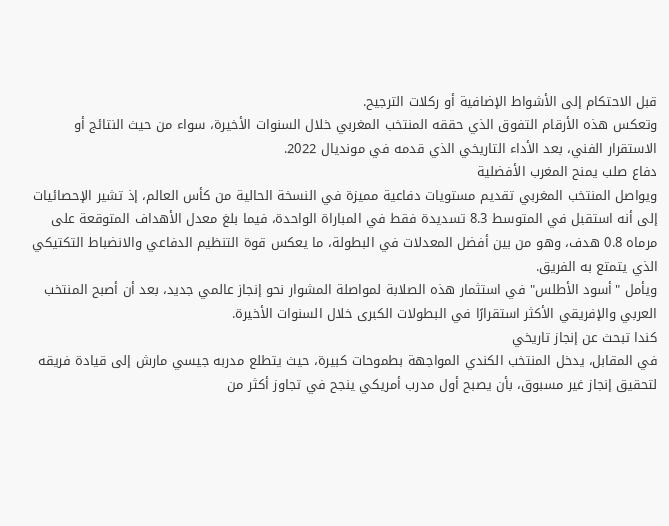قبل الاحتكام إلى الأشواط الإضافية أو ركلات الترجيح.
وتعكس هذه الأرقام التفوق الذي حققه المنتخب المغربي خلال السنوات الأخيرة، سواء من حيث النتائج أو الاستقرار الفني، بعد الأداء التاريخي الذي قدمه في مونديال 2022.
دفاع صلب يمنح المغرب الأفضلية
ويواصل المنتخب المغربي تقديم مستويات دفاعية مميزة في النسخة الحالية من كأس العالم، إذ تشير الإحصائيات إلى أنه استقبل في المتوسط 8.3 تسديدة فقط في المباراة الواحدة، فيما بلغ معدل الأهداف المتوقعة على مرماه 0.8 هدف، وهو من بين أفضل المعدلات في البطولة، ما يعكس قوة التنظيم الدفاعي والانضباط التكتيكي الذي يتمتع به الفريق.
ويأمل "أسود الأطلس" في استثمار هذه الصلابة لمواصلة المشوار نحو إنجاز عالمي جديد، بعد أن أصبح المنتخب العربي والإفريقي الأكثر استقرارًا في البطولات الكبرى خلال السنوات الأخيرة.
كندا تبحث عن إنجاز تاريخي
في المقابل، يدخل المنتخب الكندي المواجهة بطموحات كبيرة، حيث يتطلع مدربه جيسي مارش إلى قيادة فريقه لتحقيق إنجاز غير مسبوق، بأن يصبح أول مدرب أمريكي ينجح في تجاوز أكثر من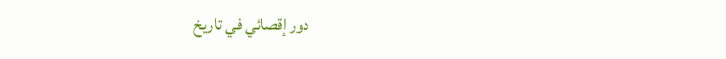دور إقصائي في تاريخ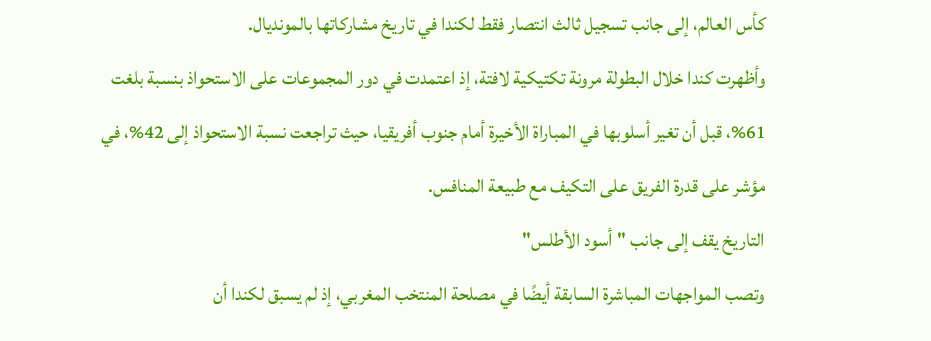كأس العالم، إلى جانب تسجيل ثالث انتصار فقط لكندا في تاريخ مشاركاتها بالمونديال.
وأظهرت كندا خلال البطولة مرونة تكتيكية لافتة، إذ اعتمدت في دور المجموعات على الاستحواذ بنسبة بلغت 61%، قبل أن تغير أسلوبها في المباراة الأخيرة أمام جنوب أفريقيا، حيث تراجعت نسبة الاستحواذ إلى 42%، في مؤشر على قدرة الفريق على التكيف مع طبيعة المنافس.
التاريخ يقف إلى جانب "أسود الأطلس"
وتصب المواجهات المباشرة السابقة أيضًا في مصلحة المنتخب المغربي، إذ لم يسبق لكندا أن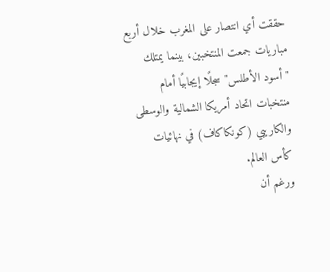حققت أي انتصار على المغرب خلال أربع مباريات جمعت المنتخبين، بينما يمتلك "أسود الأطلس" سجلًا إيجابيًا أمام منتخبات اتحاد أمريكا الشمالية والوسطى والكاريبي (كونكاكاف) في نهائيات كأس العالم.
ورغم أن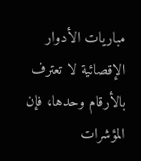مباريات الأدوار الإقصائية لا تعترف بالأرقام وحدها، فإن المؤشرات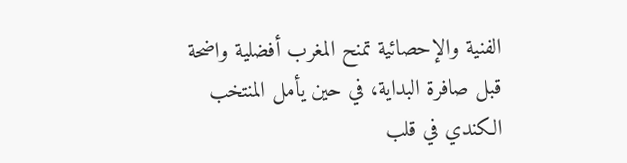الفنية والإحصائية تمنح المغرب أفضلية واضحة قبل صافرة البداية، في حين يأمل المنتخب الكندي في قلب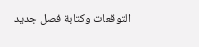التوقعات وكتابة فصل جديد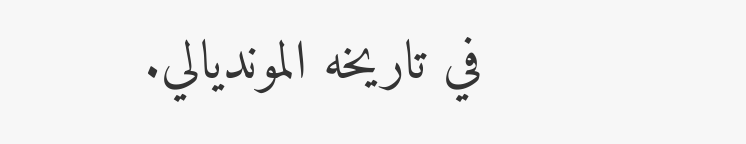في تاريخه المونديالي.